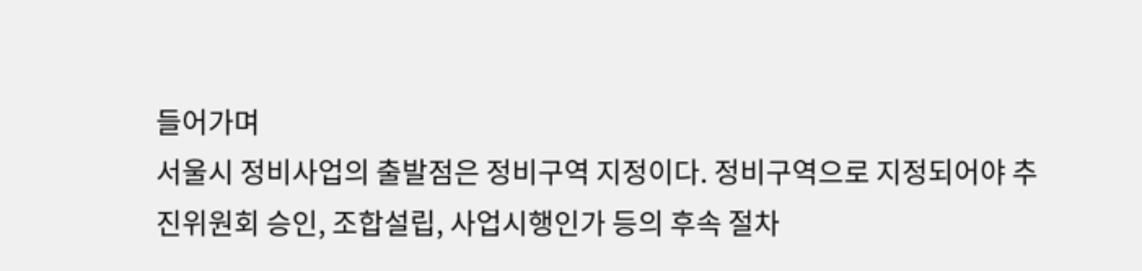들어가며
서울시 정비사업의 출발점은 정비구역 지정이다. 정비구역으로 지정되어야 추진위원회 승인, 조합설립, 사업시행인가 등의 후속 절차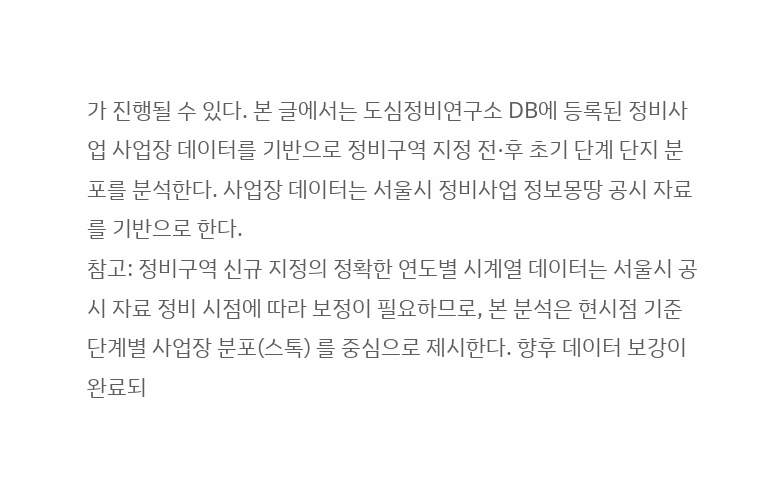가 진행될 수 있다. 본 글에서는 도심정비연구소 DB에 등록된 정비사업 사업장 데이터를 기반으로 정비구역 지정 전·후 초기 단계 단지 분포를 분석한다. 사업장 데이터는 서울시 정비사업 정보몽땅 공시 자료를 기반으로 한다.
참고: 정비구역 신규 지정의 정확한 연도별 시계열 데이터는 서울시 공시 자료 정비 시점에 따라 보정이 필요하므로, 본 분석은 현시점 기준 단계별 사업장 분포(스톡) 를 중심으로 제시한다. 향후 데이터 보강이 완료되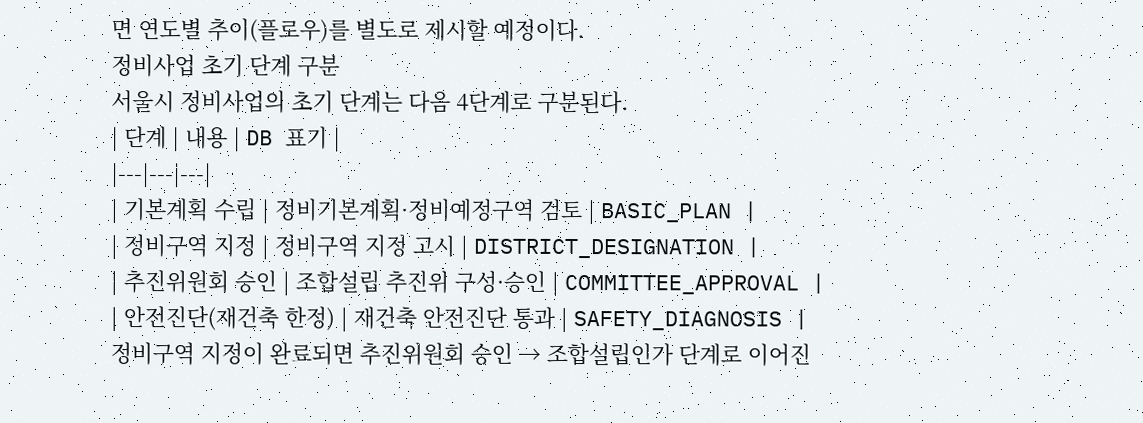면 연도별 추이(플로우)를 별도로 제시할 예정이다.
정비사업 초기 단계 구분
서울시 정비사업의 초기 단계는 다음 4단계로 구분된다.
| 단계 | 내용 | DB 표기 |
|---|---|---|
| 기본계획 수립 | 정비기본계획·정비예정구역 검토 | BASIC_PLAN |
| 정비구역 지정 | 정비구역 지정 고시 | DISTRICT_DESIGNATION |
| 추진위원회 승인 | 조합설립 추진위 구성·승인 | COMMITTEE_APPROVAL |
| 안전진단(재건축 한정) | 재건축 안전진단 통과 | SAFETY_DIAGNOSIS |
정비구역 지정이 완료되면 추진위원회 승인 → 조합설립인가 단계로 이어진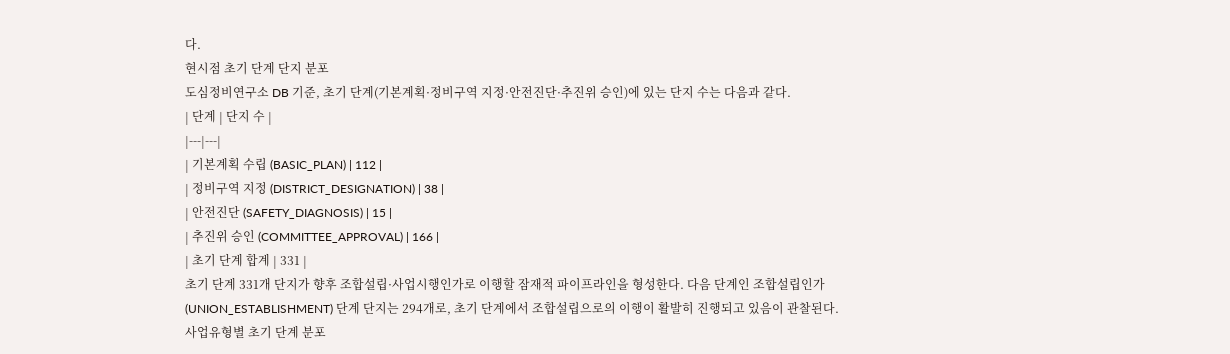다.
현시점 초기 단계 단지 분포
도심정비연구소 DB 기준, 초기 단계(기본계획·정비구역 지정·안전진단·추진위 승인)에 있는 단지 수는 다음과 같다.
| 단계 | 단지 수 |
|---|---|
| 기본계획 수립 (BASIC_PLAN) | 112 |
| 정비구역 지정 (DISTRICT_DESIGNATION) | 38 |
| 안전진단 (SAFETY_DIAGNOSIS) | 15 |
| 추진위 승인 (COMMITTEE_APPROVAL) | 166 |
| 초기 단계 합계 | 331 |
초기 단계 331개 단지가 향후 조합설립·사업시행인가로 이행할 잠재적 파이프라인을 형성한다. 다음 단계인 조합설립인가(UNION_ESTABLISHMENT) 단계 단지는 294개로, 초기 단계에서 조합설립으로의 이행이 활발히 진행되고 있음이 관찰된다.
사업유형별 초기 단계 분포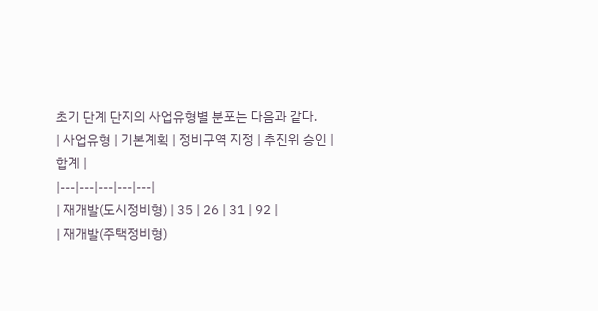초기 단계 단지의 사업유형별 분포는 다음과 같다.
| 사업유형 | 기본계획 | 정비구역 지정 | 추진위 승인 | 합계 |
|---|---|---|---|---|
| 재개발(도시정비형) | 35 | 26 | 31 | 92 |
| 재개발(주택정비형)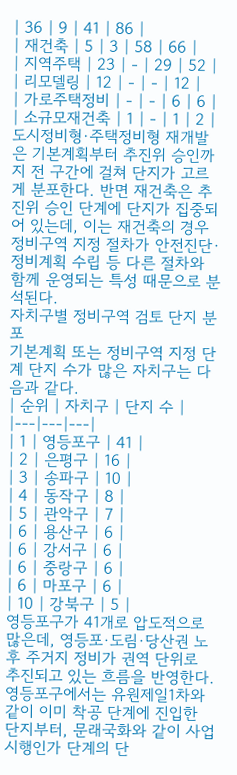| 36 | 9 | 41 | 86 |
| 재건축 | 5 | 3 | 58 | 66 |
| 지역주택 | 23 | - | 29 | 52 |
| 리모델링 | 12 | - | - | 12 |
| 가로주택정비 | - | - | 6 | 6 |
| 소규모재건축 | 1 | - | 1 | 2 |
도시정비형·주택정비형 재개발은 기본계획부터 추진위 승인까지 전 구간에 걸쳐 단지가 고르게 분포한다. 반면 재건축은 추진위 승인 단계에 단지가 집중되어 있는데, 이는 재건축의 경우 정비구역 지정 절차가 안전진단·정비계획 수립 등 다른 절차와 함께 운영되는 특성 때문으로 분석된다.
자치구별 정비구역 검토 단지 분포
기본계획 또는 정비구역 지정 단계 단지 수가 많은 자치구는 다음과 같다.
| 순위 | 자치구 | 단지 수 |
|---|---|---|
| 1 | 영등포구 | 41 |
| 2 | 은평구 | 16 |
| 3 | 송파구 | 10 |
| 4 | 동작구 | 8 |
| 5 | 관악구 | 7 |
| 6 | 용산구 | 6 |
| 6 | 강서구 | 6 |
| 6 | 중랑구 | 6 |
| 6 | 마포구 | 6 |
| 10 | 강북구 | 5 |
영등포구가 41개로 압도적으로 많은데, 영등포·도림·당산권 노후 주거지 정비가 권역 단위로 추진되고 있는 흐름을 반영한다. 영등포구에서는 유원제일1차와 같이 이미 착공 단계에 진입한 단지부터, 문래국화와 같이 사업시행인가 단계의 단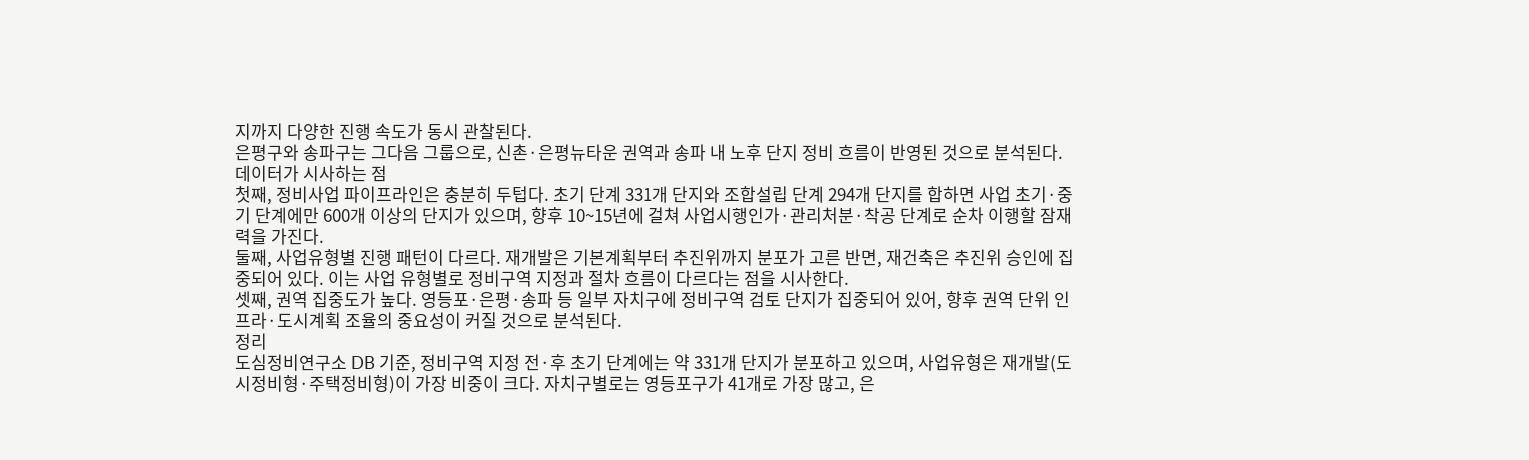지까지 다양한 진행 속도가 동시 관찰된다.
은평구와 송파구는 그다음 그룹으로, 신촌·은평뉴타운 권역과 송파 내 노후 단지 정비 흐름이 반영된 것으로 분석된다.
데이터가 시사하는 점
첫째, 정비사업 파이프라인은 충분히 두텁다. 초기 단계 331개 단지와 조합설립 단계 294개 단지를 합하면 사업 초기·중기 단계에만 600개 이상의 단지가 있으며, 향후 10~15년에 걸쳐 사업시행인가·관리처분·착공 단계로 순차 이행할 잠재력을 가진다.
둘째, 사업유형별 진행 패턴이 다르다. 재개발은 기본계획부터 추진위까지 분포가 고른 반면, 재건축은 추진위 승인에 집중되어 있다. 이는 사업 유형별로 정비구역 지정과 절차 흐름이 다르다는 점을 시사한다.
셋째, 권역 집중도가 높다. 영등포·은평·송파 등 일부 자치구에 정비구역 검토 단지가 집중되어 있어, 향후 권역 단위 인프라·도시계획 조율의 중요성이 커질 것으로 분석된다.
정리
도심정비연구소 DB 기준, 정비구역 지정 전·후 초기 단계에는 약 331개 단지가 분포하고 있으며, 사업유형은 재개발(도시정비형·주택정비형)이 가장 비중이 크다. 자치구별로는 영등포구가 41개로 가장 많고, 은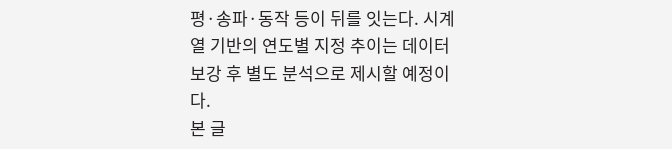평·송파·동작 등이 뒤를 잇는다. 시계열 기반의 연도별 지정 추이는 데이터 보강 후 별도 분석으로 제시할 예정이다.
본 글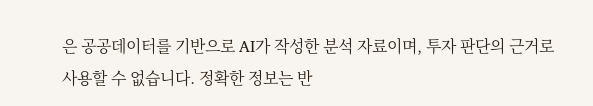은 공공데이터를 기반으로 AI가 작성한 분석 자료이며, 투자 판단의 근거로 사용할 수 없습니다. 정확한 정보는 반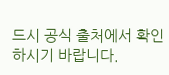드시 공식 출처에서 확인하시기 바랍니다.